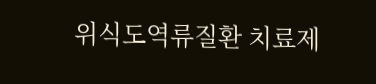위식도역류질환 치료제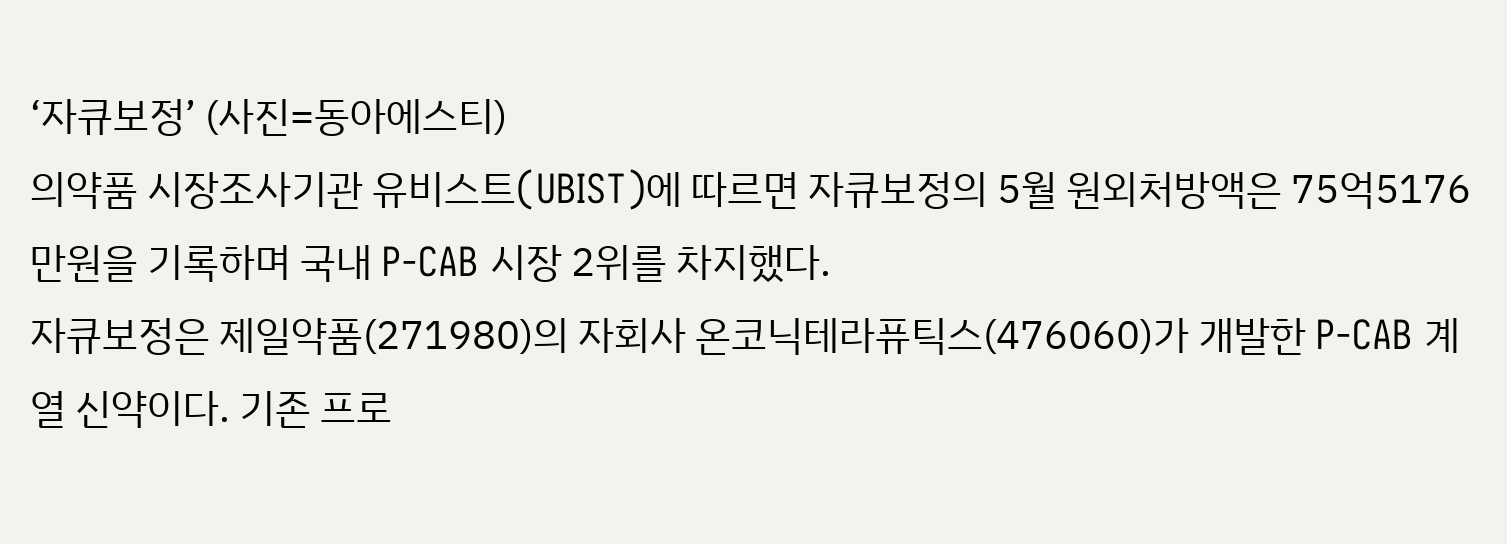‘자큐보정’ (사진=동아에스티)
의약품 시장조사기관 유비스트(UBIST)에 따르면 자큐보정의 5월 원외처방액은 75억5176만원을 기록하며 국내 P-CAB 시장 2위를 차지했다.
자큐보정은 제일약품(271980)의 자회사 온코닉테라퓨틱스(476060)가 개발한 P-CAB 계열 신약이다. 기존 프로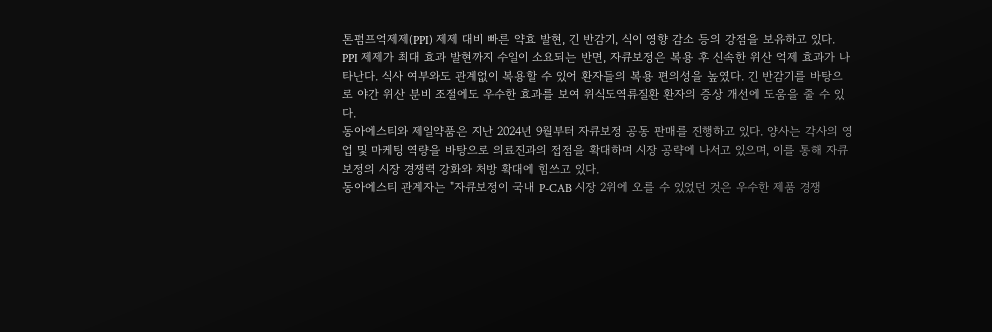톤펌프억제제(PPI) 제제 대비 빠른 약효 발현, 긴 반감기, 식이 영향 감소 등의 강점을 보유하고 있다. PPI 제제가 최대 효과 발현까지 수일이 소요되는 반면, 자큐보정은 복용 후 신속한 위산 억제 효과가 나타난다. 식사 여부와도 관계없이 복용할 수 있어 환자들의 복용 편의성을 높였다. 긴 반감기를 바탕으로 야간 위산 분비 조절에도 우수한 효과를 보여 위식도역류질환 환자의 증상 개선에 도움을 줄 수 있다.
동아에스티와 제일약품은 지난 2024년 9월부터 자큐보정 공동 판매를 진행하고 있다. 양사는 각사의 영업 및 마케팅 역량을 바탕으로 의료진과의 접점을 확대하며 시장 공략에 나서고 있으며, 이를 통해 자큐보정의 시장 경쟁력 강화와 처방 확대에 힘쓰고 있다.
동아에스티 관계자는 "자큐보정이 국내 P-CAB 시장 2위에 오를 수 있었던 것은 우수한 제품 경쟁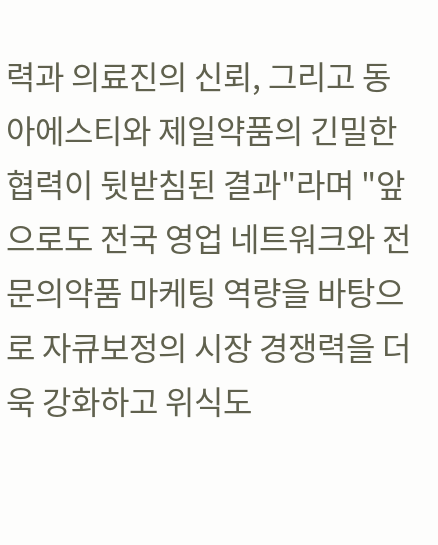력과 의료진의 신뢰, 그리고 동아에스티와 제일약품의 긴밀한 협력이 뒷받침된 결과"라며 "앞으로도 전국 영업 네트워크와 전문의약품 마케팅 역량을 바탕으로 자큐보정의 시장 경쟁력을 더욱 강화하고 위식도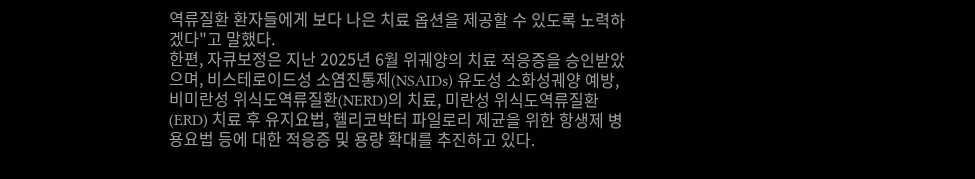역류질환 환자들에게 보다 나은 치료 옵션을 제공할 수 있도록 노력하겠다"고 말했다.
한편, 자큐보정은 지난 2025년 6월 위궤양의 치료 적응증을 승인받았으며, 비스테로이드성 소염진통제(NSAIDs) 유도성 소화성궤양 예방, 비미란성 위식도역류질환(NERD)의 치료, 미란성 위식도역류질환(ERD) 치료 후 유지요법, 헬리코박터 파일로리 제균을 위한 항생제 병용요법 등에 대한 적응증 및 용량 확대를 추진하고 있다.